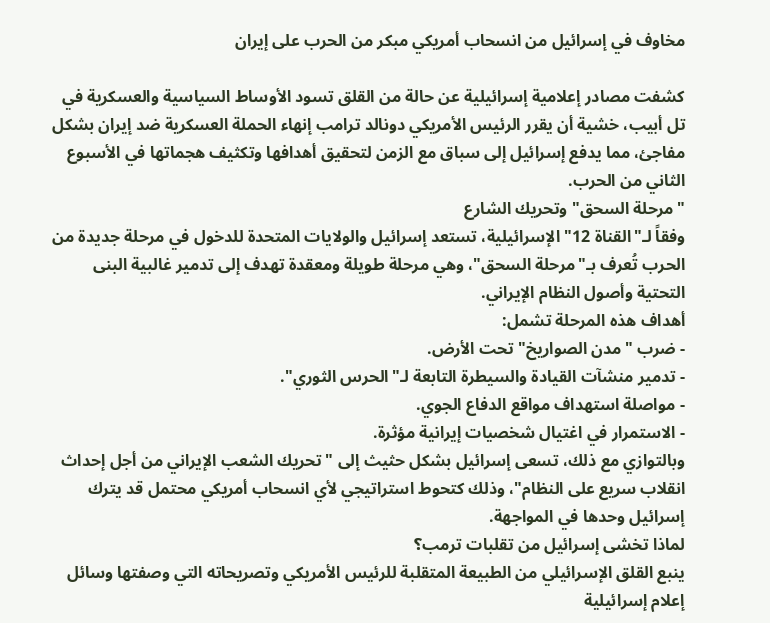مخاوف في إسرائيل من انسحاب أمريكي مبكر من الحرب على إيران

كشفت مصادر إعلامية إسرائيلية عن حالة من القلق تسود الأوساط السياسية والعسكرية في تل أبيب، خشية أن يقرر الرئيس الأمريكي دونالد ترامب إنهاء الحملة العسكرية ضد إيران بشكل مفاجئ، مما يدفع إسرائيل إلى سباق مع الزمن لتحقيق أهدافها وتكثيف هجماتها في الأسبوع الثاني من الحرب.
"مرحلة السحق" وتحريك الشارع
وفقاً لـ"القناة 12" الإسرائيلية، تستعد إسرائيل والولايات المتحدة للدخول في مرحلة جديدة من الحرب تُعرف بـ"مرحلة السحق"، وهي مرحلة طويلة ومعقدة تهدف إلى تدمير غالبية البنى التحتية وأصول النظام الإيراني.
أهداف هذه المرحلة تشمل:
- ضرب "مدن الصواريخ" تحت الأرض.
- تدمير منشآت القيادة والسيطرة التابعة لـ"الحرس الثوري".
- مواصلة استهداف مواقع الدفاع الجوي.
- الاستمرار في اغتيال شخصيات إيرانية مؤثرة.
وبالتوازي مع ذلك، تسعى إسرائيل بشكل حثيث إلى "تحريك الشعب الإيراني من أجل إحداث انقلاب سريع على النظام"، وذلك كتحوط استراتيجي لأي انسحاب أمريكي محتمل قد يترك إسرائيل وحدها في المواجهة.
لماذا تخشى إسرائيل من تقلبات ترمب؟
ينبع القلق الإسرائيلي من الطبيعة المتقلبة للرئيس الأمريكي وتصريحاته التي وصفتها وسائل إعلام إسرائيلية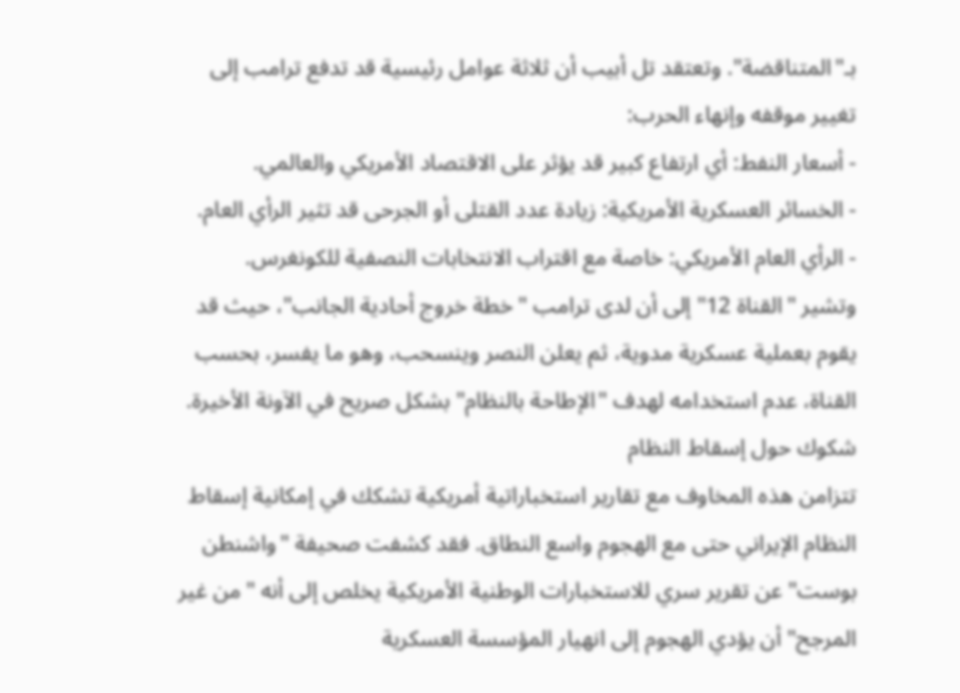بـ"المتناقضة". وتعتقد تل أبيب أن ثلاثة عوامل رئيسية قد تدفع ترامب إلى تغيير موقفه وإنهاء الحرب:
- أسعار النفط: أي ارتفاع كبير قد يؤثر على الاقتصاد الأمريكي والعالمي.
- الخسائر العسكرية الأمريكية: زيادة عدد القتلى أو الجرحى قد تثير الرأي العام.
- الرأي العام الأمريكي: خاصة مع اقتراب الانتخابات النصفية للكونغرس.
وتشير "القناة 12" إلى أن لدى ترامب "خطة خروج أحادية الجانب"، حيث قد يقوم بعملية عسكرية مدوية، ثم يعلن النصر وينسحب، وهو ما يفسر، بحسب القناة، عدم استخدامه لهدف "الإطاحة بالنظام" بشكل صريح في الآونة الأخيرة.
شكوك حول إسقاط النظام
تتزامن هذه المخاوف مع تقارير استخباراتية أمريكية تشكك في إمكانية إسقاط النظام الإيراني حتى مع الهجوم واسع النطاق. فقد كشفت صحيفة "واشنطن بوست" عن تقرير سري للاستخبارات الوطنية الأمريكية يخلص إلى أنه "من غير المرجح" أن يؤدي الهجوم إلى انهيار المؤسسة العسكرية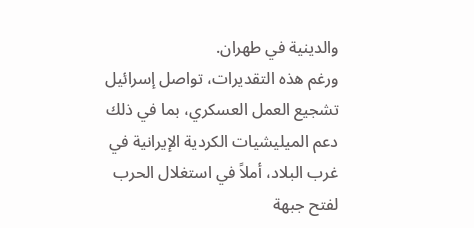والدينية في طهران.
ورغم هذه التقديرات، تواصل إسرائيل تشجيع العمل العسكري، بما في ذلك دعم الميليشيات الكردية الإيرانية في غرب البلاد، أملاً في استغلال الحرب لفتح جبهة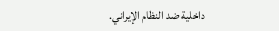داخلية ضد النظام الإيراني.